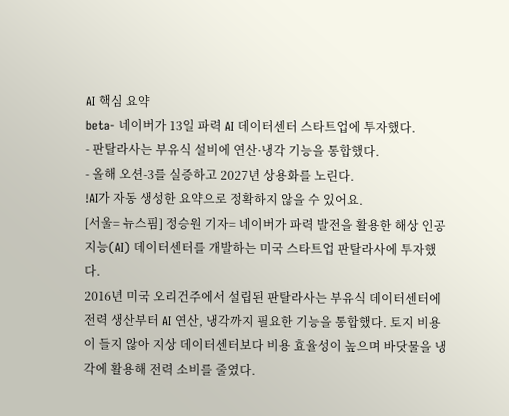AI 핵심 요약
beta- 네이버가 13일 파력 AI 데이터센터 스타트업에 투자했다.
- 판탈라사는 부유식 설비에 연산·냉각 기능을 통합했다.
- 올해 오션-3를 실증하고 2027년 상용화를 노린다.
!AI가 자동 생성한 요약으로 정확하지 않을 수 있어요.
[서울= 뉴스핌] 정승원 기자= 네이버가 파력 발전을 활용한 해상 인공지능(AI) 데이터센터를 개발하는 미국 스타트업 판탈라사에 투자했다.
2016년 미국 오리건주에서 설립된 판탈라사는 부유식 데이터센터에 전력 생산부터 AI 연산, 냉각까지 필요한 기능을 통합했다. 토지 비용이 들지 않아 지상 데이터센터보다 비용 효율성이 높으며 바닷물을 냉각에 활용해 전력 소비를 줄였다.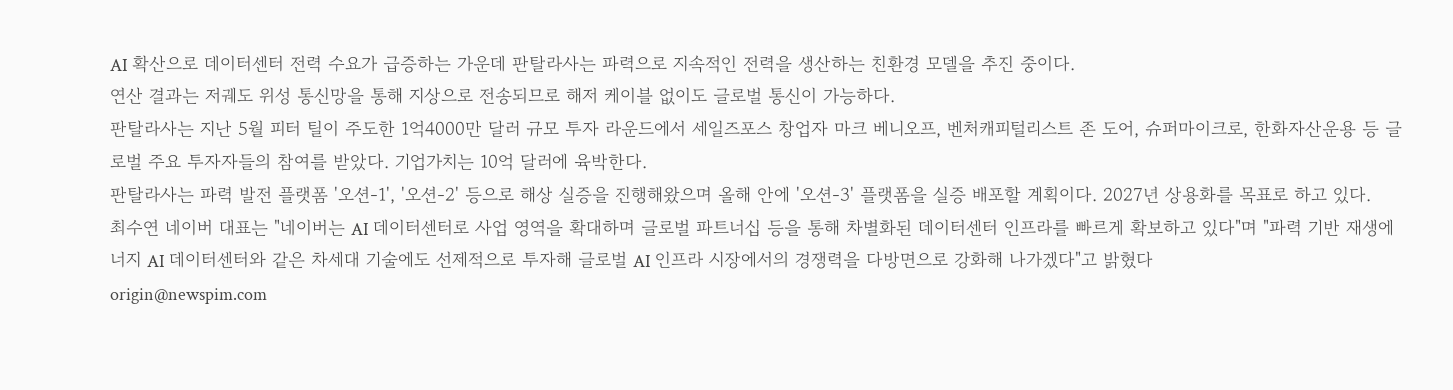AI 확산으로 데이터센터 전력 수요가 급증하는 가운데 판탈라사는 파력으로 지속적인 전력을 생산하는 친환경 모델을 추진 중이다.
연산 결과는 저궤도 위성 통신망을 통해 지상으로 전송되므로 해저 케이블 없이도 글로벌 통신이 가능하다.
판탈라사는 지난 5월 피터 틸이 주도한 1억4000만 달러 규모 투자 라운드에서 세일즈포스 창업자 마크 베니오프, 벤처캐피털리스트 존 도어, 슈퍼마이크로, 한화자산운용 등 글로벌 주요 투자자들의 참여를 받았다. 기업가치는 10억 달러에 육박한다.
판탈라사는 파력 발전 플랫폼 '오션-1', '오션-2' 등으로 해상 실증을 진행해왔으며 올해 안에 '오션-3' 플랫폼을 실증 배포할 계획이다. 2027년 상용화를 목표로 하고 있다.
최수연 네이버 대표는 "네이버는 AI 데이터센터로 사업 영역을 확대하며 글로벌 파트너십 등을 통해 차별화된 데이터센터 인프라를 빠르게 확보하고 있다"며 "파력 기반 재생에너지 AI 데이터센터와 같은 차세대 기술에도 선제적으로 투자해 글로벌 AI 인프라 시장에서의 경쟁력을 다방면으로 강화해 나가겠다"고 밝혔다
origin@newspim.com